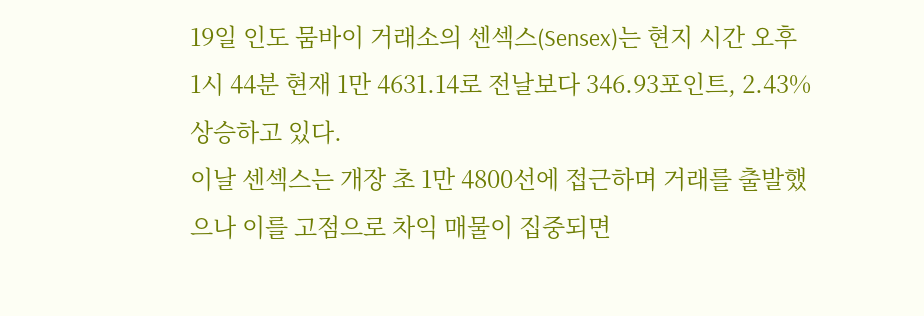19일 인도 뭄바이 거래소의 센섹스(Sensex)는 현지 시간 오후 1시 44분 현재 1만 4631.14로 전날보다 346.93포인트, 2.43% 상승하고 있다.
이날 센섹스는 개장 초 1만 4800선에 접근하며 거래를 출발했으나 이를 고점으로 차익 매물이 집중되면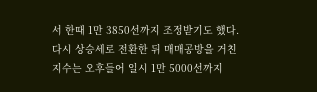서 한때 1만 3850선까지 조정받기도 했다.
다시 상승세로 전환한 뒤 매매공방을 거친 지수는 오후들어 일시 1만 5000선까지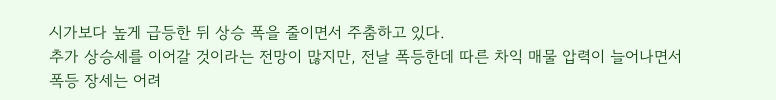시가보다 높게 급등한 뒤 상승 폭을 줄이면서 주춤하고 있다.
추가 상승세를 이어갈 것이라는 전망이 많지만, 전날 폭등한데 따른 차익 매물 압력이 늘어나면서 폭등 장세는 어려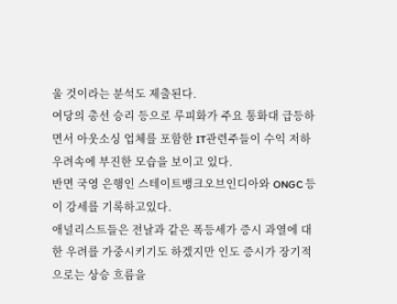울 것이라는 분석도 제출된다.
여당의 총선 승리 등으로 루피화가 주요 통화대 급등하면서 아웃소싱 업체를 포함한 IT관련주들이 수익 저하 우려속에 부진한 모습을 보이고 있다.
반면 국영 은행인 스테이트뱅크오브인디아와 ONGC 등이 강세를 기록하고있다.
애널리스트들은 전날과 같은 폭등세가 증시 과열에 대한 우려를 가중시키기도 하겠지만 인도 증시가 장기적으로는 상승 흐름을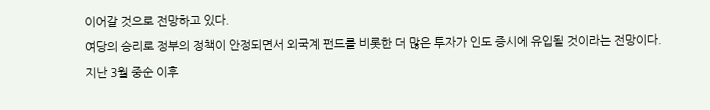이어갈 것으로 전망하고 있다.
여당의 승리로 정부의 정책이 안정되면서 외국계 펀드를 비롯한 더 많은 투자가 인도 증시에 유입될 것이라는 전망이다.
지난 3월 중순 이후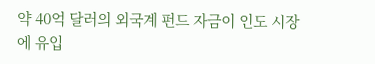약 40억 달러의 외국계 펀드 자금이 인도 시장에 유입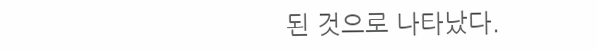된 것으로 나타났다.